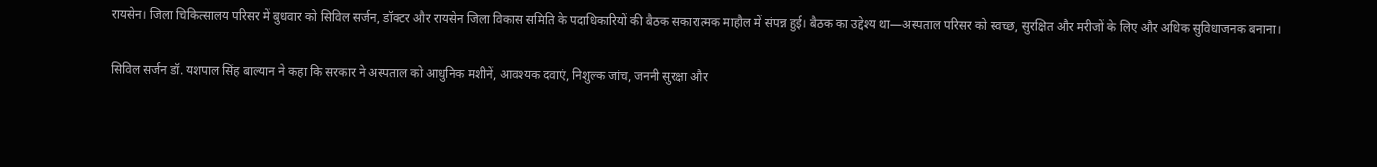रायसेन। जिला चिकित्सालय परिसर में बुधवार को सिविल सर्जन, डॉक्टर और रायसेन जिला विकास समिति के पदाधिकारियों की बैठक सकारात्मक माहौल में संपन्न हुई। बैठक का उद्देश्य था—अस्पताल परिसर को स्वच्छ, सुरक्षित और मरीजों के लिए और अधिक सुविधाजनक बनाना।

सिविल सर्जन डॉ. यशपाल सिंह बाल्यान ने कहा कि सरकार ने अस्पताल को आधुनिक मशीनें, आवश्यक दवाएं, निशुल्क जांच, जननी सुरक्षा और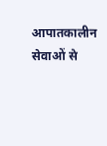आपातकालीन सेवाओं से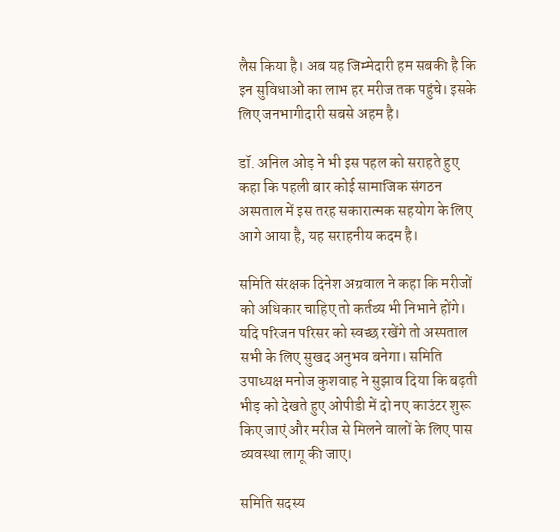लैस किया है। अब यह जिम्मेदारी हम सबकी है कि इन सुविधाओं का लाभ हर मरीज तक पहुंचे। इसके लिए जनभागीदारी सबसे अहम है।

डॉ. अनिल ओड़ ने भी इस पहल को सराहते हुए कहा कि पहली बार कोई सामाजिक संगठन अस्पताल में इस तरह सकारात्मक सहयोग के लिए आगे आया है, यह सराहनीय कदम है।

समिति संरक्षक दिनेश अग्रवाल ने कहा कि मरीजों को अधिकार चाहिए तो कर्तव्य भी निभाने होंगे। यदि परिजन परिसर को स्वच्छ रखेंगे तो अस्पताल सभी के लिए सुखद अनुभव बनेगा। समिति उपाध्यक्ष मनोज कुशवाह ने सुझाव दिया कि बढ़ती भीड़ को देखते हुए ओपीडी में दो नए काउंटर शुरू किए जाएं और मरीज से मिलने वालों के लिए पास व्यवस्था लागू की जाए।

समिति सदस्य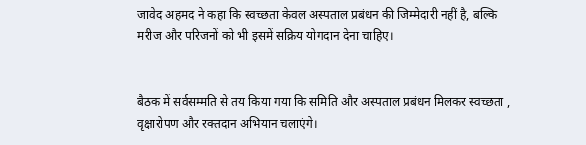जावेद अहमद ने कहा कि स्वच्छता केवल अस्पताल प्रबंधन की जिम्मेदारी नहीं है, बल्कि मरीज और परिजनों को भी इसमें सक्रिय योगदान देना चाहिए।


बैठक में सर्वसम्मति से तय किया गया कि समिति और अस्पताल प्रबंधन मिलकर स्वच्छता , वृक्षारोपण और रक्तदान अभियान चलाएंगे।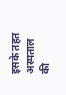इसके तहत अस्पताल की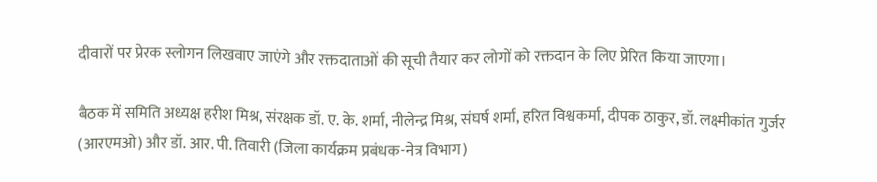दीवारों पर प्रेरक स्लोगन लिखवाए जाएंगे और रक्तदाताओं की सूची तैयार कर लोगों को रक्तदान के लिए प्रेरित किया जाएगा।

बैठक में समिति अध्यक्ष हरीश मिश्र, संरक्षक डॉ. ए. के. शर्मा, नीलेन्द्र मिश्र, संघर्ष शर्मा, हरित विश्वकर्मा, दीपक ठाकुर, डॉ. लक्ष्मीकांत गुर्जर (आरएमओ) और डॉ. आर. पी. तिवारी (जिला कार्यक्रम प्रबंधक-नेत्र विभाग)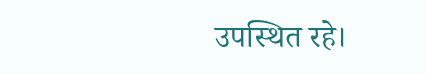उपस्थित रहे।